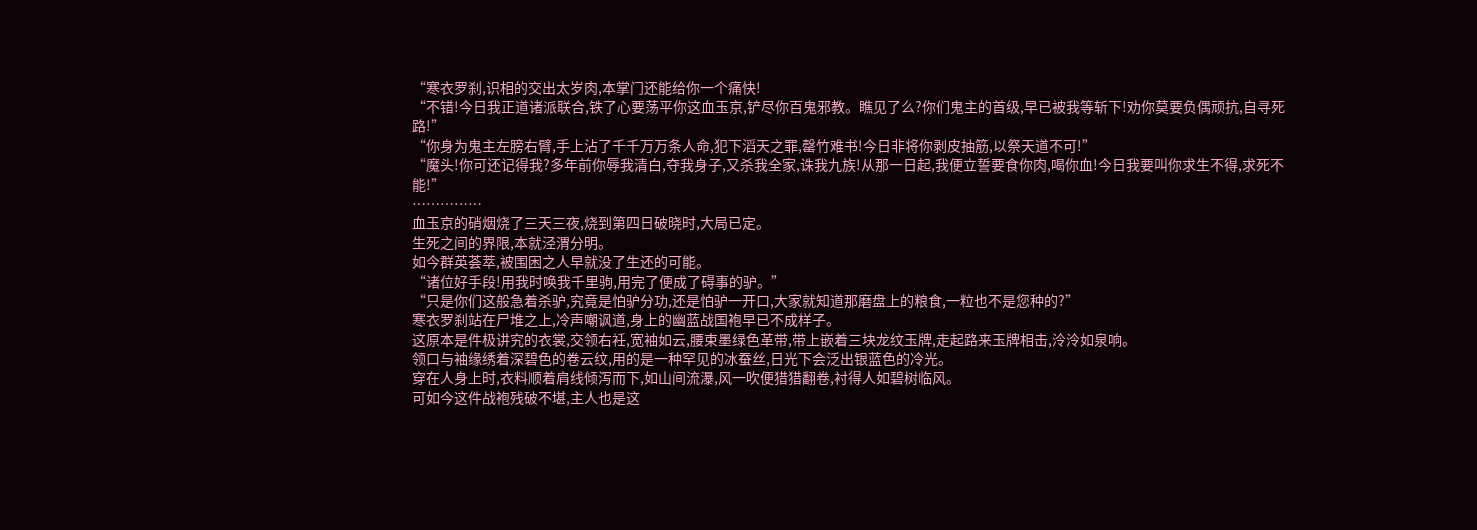“寒衣罗刹,识相的交出太岁肉,本掌门还能给你一个痛快!
“不错!今日我正道诸派联合,铁了心要荡平你这血玉京,铲尽你百鬼邪教。瞧见了么?你们鬼主的首级,早已被我等斩下!劝你莫要负偶顽抗,自寻死路!”
“你身为鬼主左膀右臂,手上沾了千千万万条人命,犯下滔天之罪,罄竹难书!今日非将你剥皮抽筋,以祭天道不可!”
“魔头!你可还记得我?多年前你辱我清白,夺我身子,又杀我全家,诛我九族!从那一日起,我便立誓要食你肉,喝你血!今日我要叫你求生不得,求死不能!”
……………
血玉京的硝烟烧了三天三夜,烧到第四日破晓时,大局已定。
生死之间的界限,本就泾渭分明。
如今群英荟萃,被围困之人早就没了生还的可能。
“诸位好手段!用我时唤我千里驹,用完了便成了碍事的驴。”
“只是你们这般急着杀驴,究竟是怕驴分功,还是怕驴一开口,大家就知道那磨盘上的粮食,一粒也不是您种的?”
寒衣罗刹站在尸堆之上,冷声嘲讽道,身上的幽蓝战国袍早已不成样子。
这原本是件极讲究的衣裳,交领右衽,宽袖如云,腰束墨绿色革带,带上嵌着三块龙纹玉牌,走起路来玉牌相击,泠泠如泉响。
领口与袖缘绣着深碧色的卷云纹,用的是一种罕见的冰蚕丝,日光下会泛出银蓝色的冷光。
穿在人身上时,衣料顺着肩线倾泻而下,如山间流瀑,风一吹便猎猎翻卷,衬得人如碧树临风。
可如今这件战袍残破不堪,主人也是这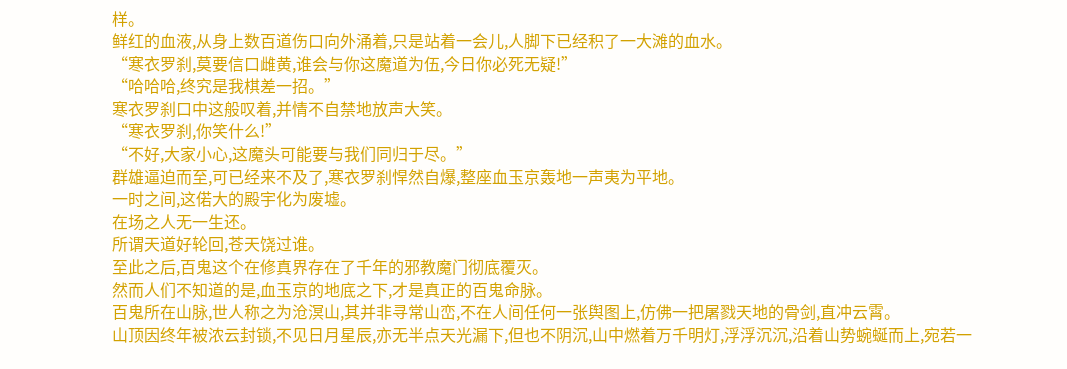样。
鲜红的血液,从身上数百道伤口向外涌着,只是站着一会儿,人脚下已经积了一大滩的血水。
“寒衣罗刹,莫要信口雌黄,谁会与你这魔道为伍,今日你必死无疑!”
“哈哈哈,终究是我棋差一招。”
寒衣罗刹口中这般叹着,并情不自禁地放声大笑。
“寒衣罗刹,你笑什么!”
“不好,大家小心,这魔头可能要与我们同归于尽。”
群雄逼迫而至,可已经来不及了,寒衣罗刹悍然自爆,整座血玉京轰地一声夷为平地。
一时之间,这偌大的殿宇化为废墟。
在场之人无一生还。
所谓天道好轮回,苍天饶过谁。
至此之后,百鬼这个在修真界存在了千年的邪教魔门彻底覆灭。
然而人们不知道的是,血玉京的地底之下,才是真正的百鬼命脉。
百鬼所在山脉,世人称之为沧溟山,其并非寻常山峦,不在人间任何一张舆图上,仿佛一把屠戮天地的骨剑,直冲云霄。
山顶因终年被浓云封锁,不见日月星辰,亦无半点天光漏下,但也不阴沉,山中燃着万千明灯,浮浮沉沉,沿着山势蜿蜒而上,宛若一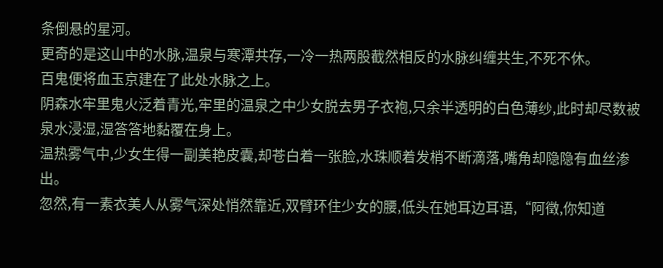条倒悬的星河。
更奇的是这山中的水脉,温泉与寒潭共存,一冷一热两股截然相反的水脉纠缠共生,不死不休。
百鬼便将血玉京建在了此处水脉之上。
阴森水牢里鬼火泛着青光,牢里的温泉之中少女脱去男子衣袍,只余半透明的白色薄纱,此时却尽数被泉水浸湿,湿答答地黏覆在身上。
温热雾气中,少女生得一副美艳皮囊,却苍白着一张脸,水珠顺着发梢不断滴落,嘴角却隐隐有血丝渗出。
忽然,有一素衣美人从雾气深处悄然靠近,双臂环住少女的腰,低头在她耳边耳语,“阿徵,你知道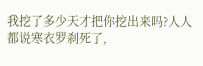我挖了多少天才把你挖出来吗?人人都说寒衣罗刹死了,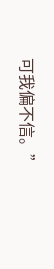可我偏不信。”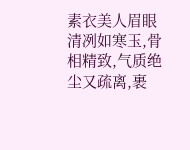素衣美人眉眼清冽如寒玉,骨相精致,气质绝尘又疏离,裹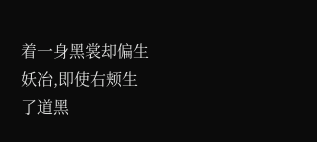着一身黑裳却偏生妖冶,即使右颊生了道黑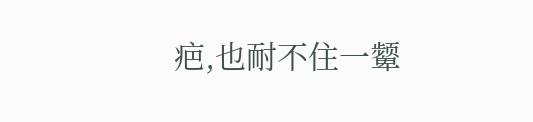疤,也耐不住一颦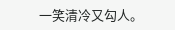一笑清冷又勾人。